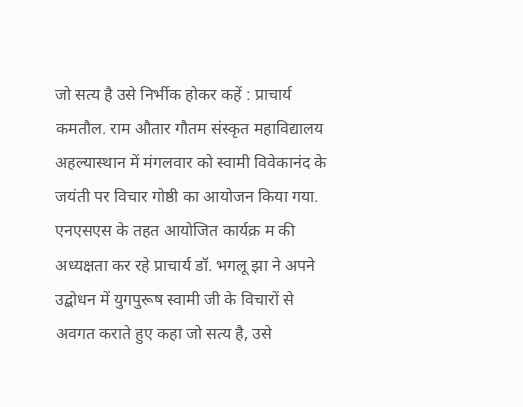जो सत्य है उसे निर्भीक होकर कहें : प्राचार्य कमतौल. राम औतार गौतम संस्कृत महाविद्यालय अहल्यास्थान में मंगलवार को स्वामी विवेकानंद के जयंती पर विचार गोष्ठी का आयोजन किया गया. एनएसएस के तहत आयोजित कार्यक्र म की अध्यक्षता कर रहे प्राचार्य डॉ. भगलू झा ने अपने उद्बोधन में युगपुरूष स्वामी जी के विचारों से अवगत कराते हुए कहा जो सत्य है, उसे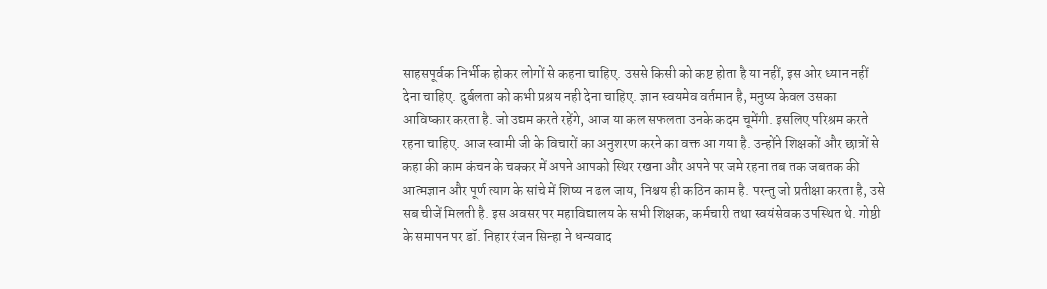साहसपूर्वक निर्भीक होकर लोगों से कहना चाहिए. उससे किसी को कष्ट होता है या नहीं, इस ओर ध्यान नहीं देना चाहिए. दुर्बलता को कभी प्रश्रय नही देना चाहिए. ज्ञान स्वयमेव वर्तमान है, मनुष्य केवल उसका आविष्कार करता है. जो उद्यम करते रहेंगे, आज या कल सफलता उनके कदम चूमेंगी. इसलिए परिश्रम करते रहना चाहिए. आज स्वामी जी के विचारों का अनुशरण करने का वक्त आ गया है. उन्होंने शिक्षकों और छात्रों से कहा की काम कंचन के चक्कर में अपने आपको स्थिर रखना और अपने पर जमे रहना तब तक जबतक की आत्मज्ञान और पूर्ण त्याग के सांचे में शिष्य न ढल जाय, निश्चय ही कठिन काम है. परन्तु जो प्रतीक्षा करता है, उसे सब चीजें मिलती है. इस अवसर पर महाविद्यालय के सभी शिक्षक, कर्मचारी तथा स्वयंसेवक उपस्थित थे. गोष्ठी के समापन पर डॉ. निहार रंजन सिन्हा ने धन्यवाद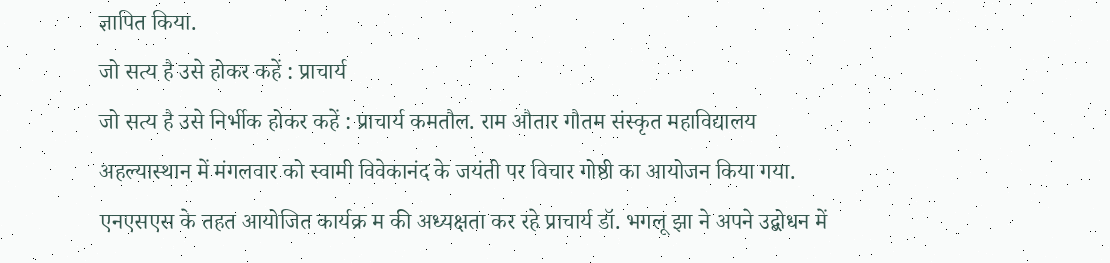ज्ञापित किया.
जो सत्य है उसे होकर कहें : प्राचार्य
जो सत्य है उसे निर्भीक होकर कहें : प्राचार्य कमतौल. राम औतार गौतम संस्कृत महाविद्यालय अहल्यास्थान में मंगलवार को स्वामी विवेकानंद के जयंती पर विचार गोष्ठी का आयोजन किया गया. एनएसएस के तहत आयोजित कार्यक्र म की अध्यक्षता कर रहे प्राचार्य डॉ. भगलू झा ने अपने उद्बोधन में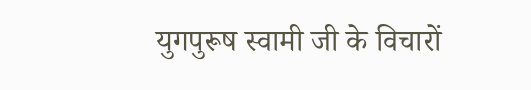युगपुरूष स्वामी जी के विचारों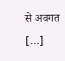से अवगत […]